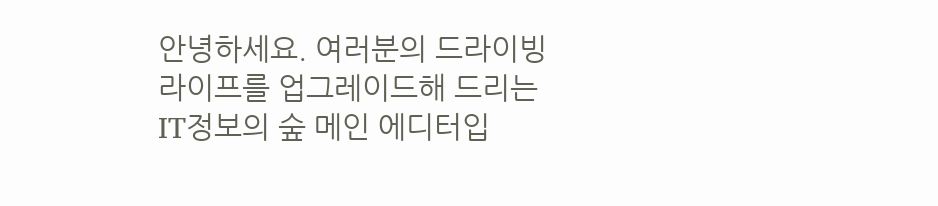안녕하세요. 여러분의 드라이빙 라이프를 업그레이드해 드리는 IT정보의 숲 메인 에디터입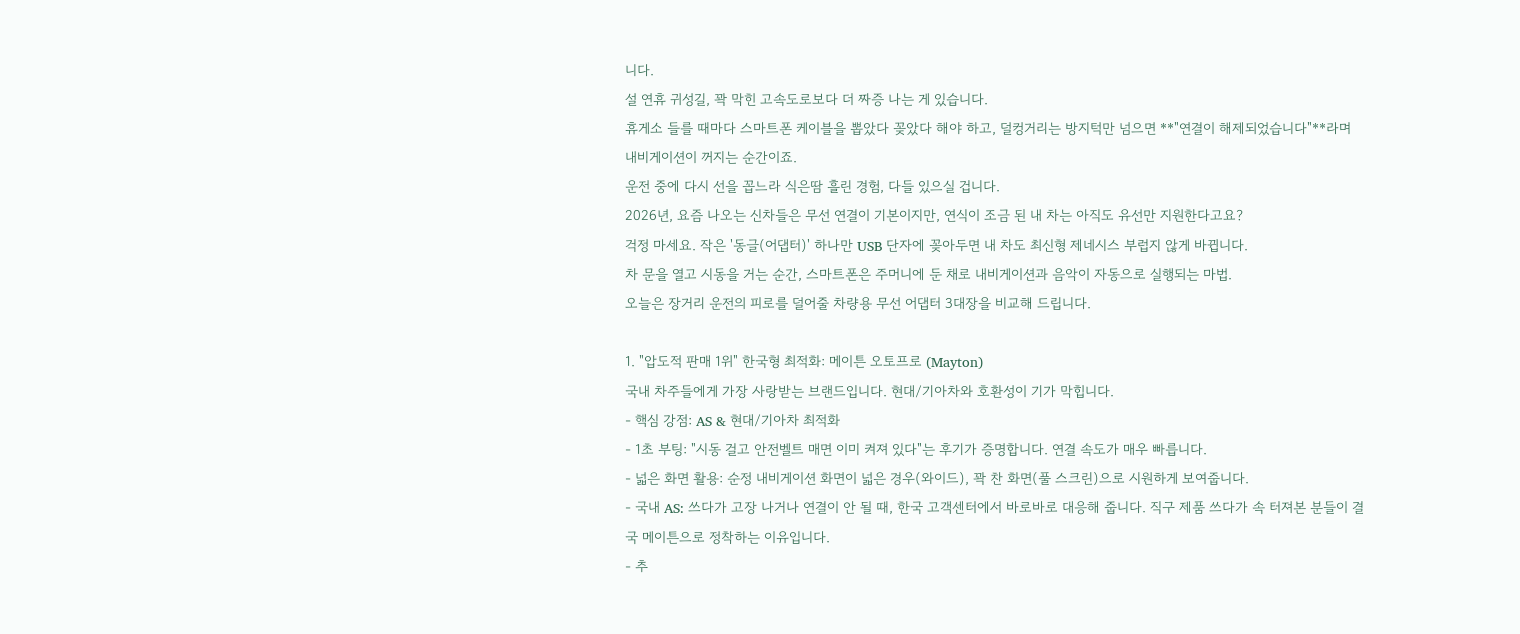니다.
설 연휴 귀성길, 꽉 막힌 고속도로보다 더 짜증 나는 게 있습니다.
휴게소 들를 때마다 스마트폰 케이블을 뽑았다 꽂았다 해야 하고, 덜컹거리는 방지턱만 넘으면 **"연결이 해제되었습니다"**라며 내비게이션이 꺼지는 순간이죠.
운전 중에 다시 선을 꼽느라 식은땀 흘린 경험, 다들 있으실 겁니다.
2026년, 요즘 나오는 신차들은 무선 연결이 기본이지만, 연식이 조금 된 내 차는 아직도 유선만 지원한다고요?
걱정 마세요. 작은 '동글(어댑터)' 하나만 USB 단자에 꽂아두면 내 차도 최신형 제네시스 부럽지 않게 바뀝니다.
차 문을 열고 시동을 거는 순간, 스마트폰은 주머니에 둔 채로 내비게이션과 음악이 자동으로 실행되는 마법.
오늘은 장거리 운전의 피로를 덜어줄 차량용 무선 어댑터 3대장을 비교해 드립니다.

1. "압도적 판매 1위" 한국형 최적화: 메이튼 오토프로 (Mayton)
국내 차주들에게 가장 사랑받는 브랜드입니다. 현대/기아차와 호환성이 기가 막힙니다.
- 핵심 강점: AS & 현대/기아차 최적화
- 1초 부팅: "시동 걸고 안전벨트 매면 이미 켜져 있다"는 후기가 증명합니다. 연결 속도가 매우 빠릅니다.
- 넓은 화면 활용: 순정 내비게이션 화면이 넓은 경우(와이드), 꽉 찬 화면(풀 스크린)으로 시원하게 보여줍니다.
- 국내 AS: 쓰다가 고장 나거나 연결이 안 될 때, 한국 고객센터에서 바로바로 대응해 줍니다. 직구 제품 쓰다가 속 터져본 분들이 결국 메이튼으로 정착하는 이유입니다.
- 추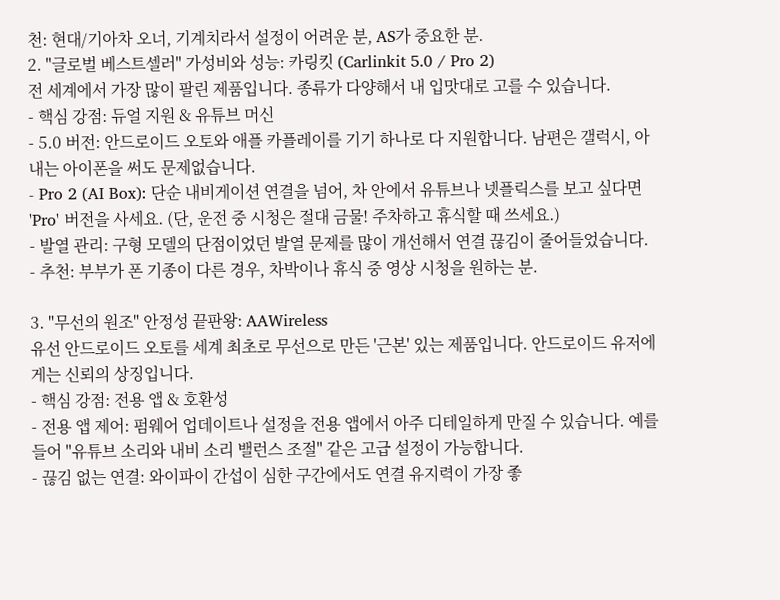천: 현대/기아차 오너, 기계치라서 설정이 어려운 분, AS가 중요한 분.
2. "글로벌 베스트셀러" 가성비와 성능: 카링킷 (Carlinkit 5.0 / Pro 2)
전 세계에서 가장 많이 팔린 제품입니다. 종류가 다양해서 내 입맛대로 고를 수 있습니다.
- 핵심 강점: 듀얼 지원 & 유튜브 머신
- 5.0 버전: 안드로이드 오토와 애플 카플레이를 기기 하나로 다 지원합니다. 남편은 갤럭시, 아내는 아이폰을 써도 문제없습니다.
- Pro 2 (AI Box): 단순 내비게이션 연결을 넘어, 차 안에서 유튜브나 넷플릭스를 보고 싶다면 'Pro' 버전을 사세요. (단, 운전 중 시청은 절대 금물! 주차하고 휴식할 때 쓰세요.)
- 발열 관리: 구형 모델의 단점이었던 발열 문제를 많이 개선해서 연결 끊김이 줄어들었습니다.
- 추천: 부부가 폰 기종이 다른 경우, 차박이나 휴식 중 영상 시청을 원하는 분.

3. "무선의 원조" 안정성 끝판왕: AAWireless
유선 안드로이드 오토를 세계 최초로 무선으로 만든 '근본' 있는 제품입니다. 안드로이드 유저에게는 신뢰의 상징입니다.
- 핵심 강점: 전용 앱 & 호환성
- 전용 앱 제어: 펌웨어 업데이트나 설정을 전용 앱에서 아주 디테일하게 만질 수 있습니다. 예를 들어 "유튜브 소리와 내비 소리 밸런스 조절" 같은 고급 설정이 가능합니다.
- 끊김 없는 연결: 와이파이 간섭이 심한 구간에서도 연결 유지력이 가장 좋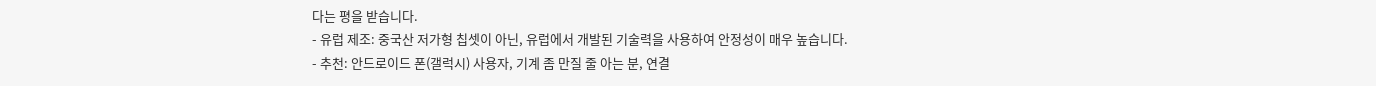다는 평을 받습니다.
- 유럽 제조: 중국산 저가형 칩셋이 아닌, 유럽에서 개발된 기술력을 사용하여 안정성이 매우 높습니다.
- 추천: 안드로이드 폰(갤럭시) 사용자, 기계 좀 만질 줄 아는 분, 연결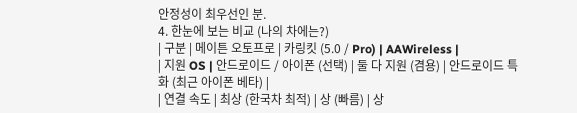안정성이 최우선인 분.
4. 한눈에 보는 비교 (나의 차에는?)
| 구분 | 메이튼 오토프로 | 카링킷 (5.0 / Pro) | AAWireless |
| 지원 OS | 안드로이드 / 아이폰 (선택) | 둘 다 지원 (겸용) | 안드로이드 특화 (최근 아이폰 베타) |
| 연결 속도 | 최상 (한국차 최적) | 상 (빠름) | 상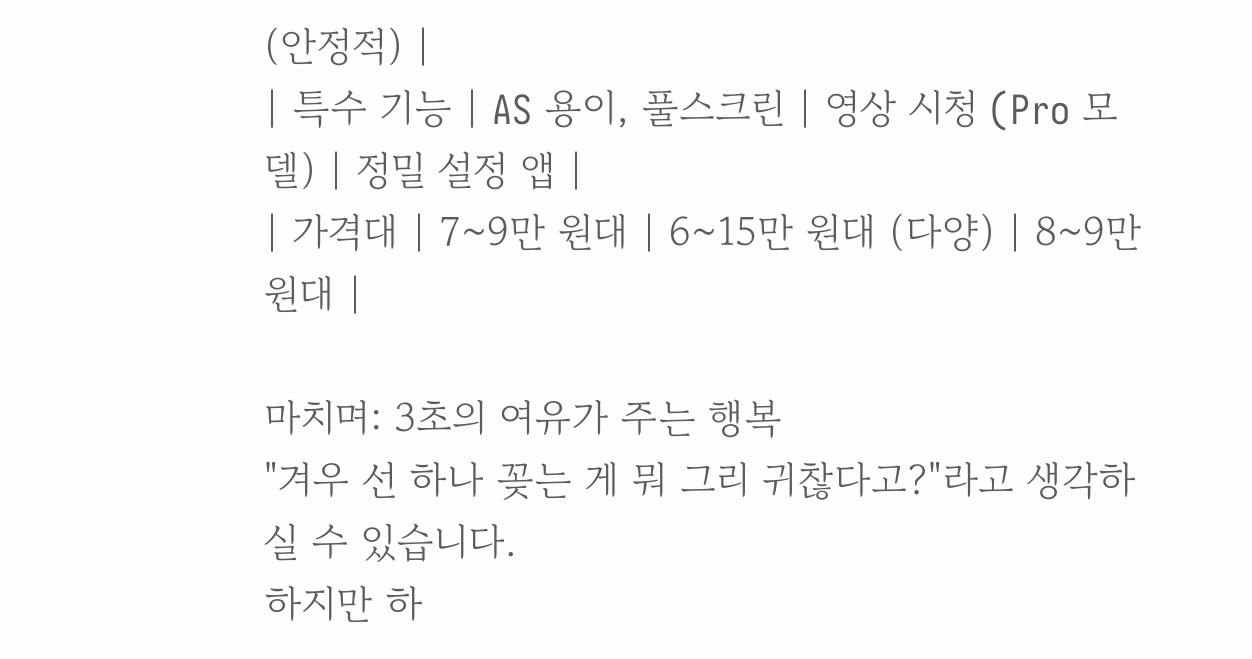(안정적) |
| 특수 기능 | AS 용이, 풀스크린 | 영상 시청 (Pro 모델) | 정밀 설정 앱 |
| 가격대 | 7~9만 원대 | 6~15만 원대 (다양) | 8~9만 원대 |

마치며: 3초의 여유가 주는 행복
"겨우 선 하나 꽂는 게 뭐 그리 귀찮다고?"라고 생각하실 수 있습니다.
하지만 하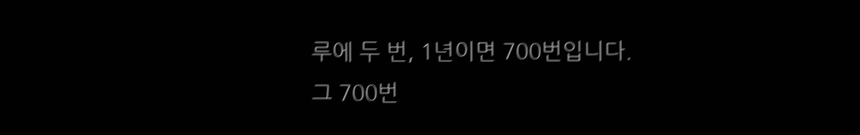루에 두 번, 1년이면 700번입니다.
그 700번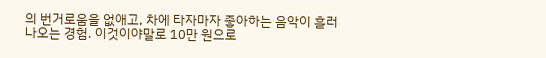의 번거로움을 없애고, 차에 타자마자 좋아하는 음악이 흘러나오는 경험. 이것이야말로 10만 원으로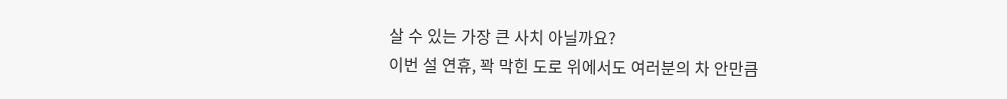살 수 있는 가장 큰 사치 아닐까요?
이번 설 연휴, 꽉 막힌 도로 위에서도 여러분의 차 안만큼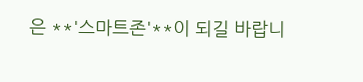은 **'스마트존'**이 되길 바랍니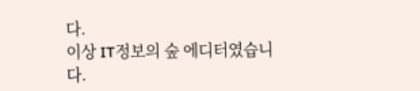다.
이상 IT정보의 숲 에디터였습니다.